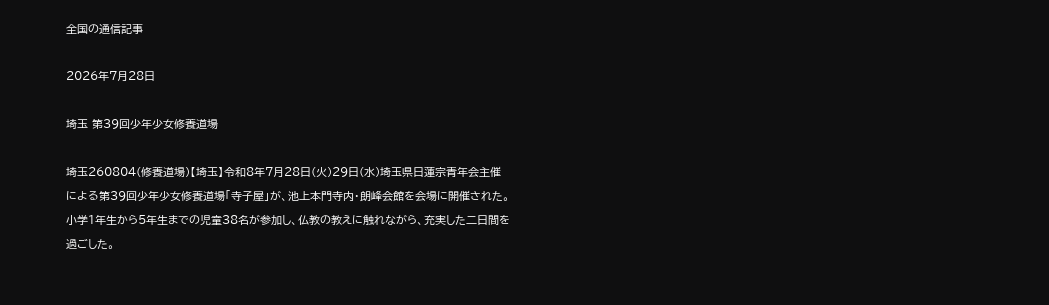全国の通信記事

2026年7月28日

埼玉 第39回少年少女修養道場

埼玉260804(修養道場)【埼玉】令和8年7月28日(火)29日(水)埼玉県日蓮宗青年会主催による第39回少年少女修養道場「寺子屋」が、池上本門寺内・朗峰会館を会場に開催された。小学1年生から5年生までの児童38名が参加し、仏教の教えに触れながら、充実した二日間を過ごした。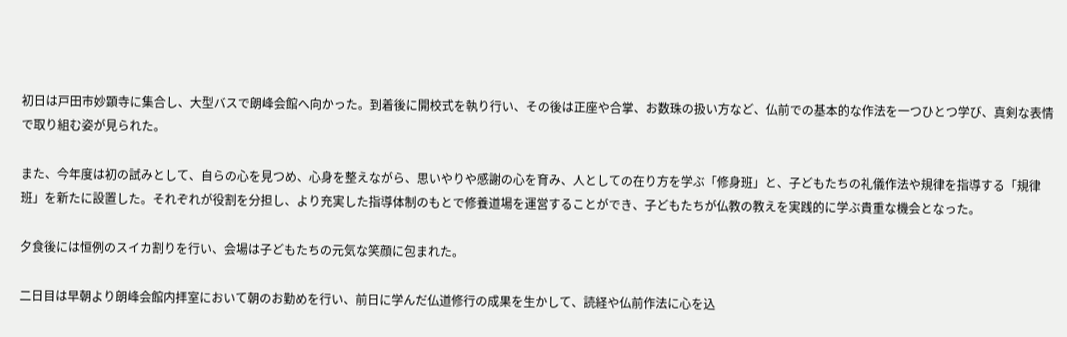初日は戸田市妙顕寺に集合し、大型バスで朗峰会館へ向かった。到着後に開校式を執り行い、その後は正座や合掌、お数珠の扱い方など、仏前での基本的な作法を一つひとつ学び、真剣な表情で取り組む姿が見られた。

また、今年度は初の試みとして、自らの心を見つめ、心身を整えながら、思いやりや感謝の心を育み、人としての在り方を学ぶ「修身班」と、子どもたちの礼儀作法や規律を指導する「規律班」を新たに設置した。それぞれが役割を分担し、より充実した指導体制のもとで修養道場を運営することができ、子どもたちが仏教の教えを実践的に学ぶ貴重な機会となった。

夕食後には恒例のスイカ割りを行い、会場は子どもたちの元気な笑顔に包まれた。

二日目は早朝より朗峰会館内拝室において朝のお勤めを行い、前日に学んだ仏道修行の成果を生かして、読経や仏前作法に心を込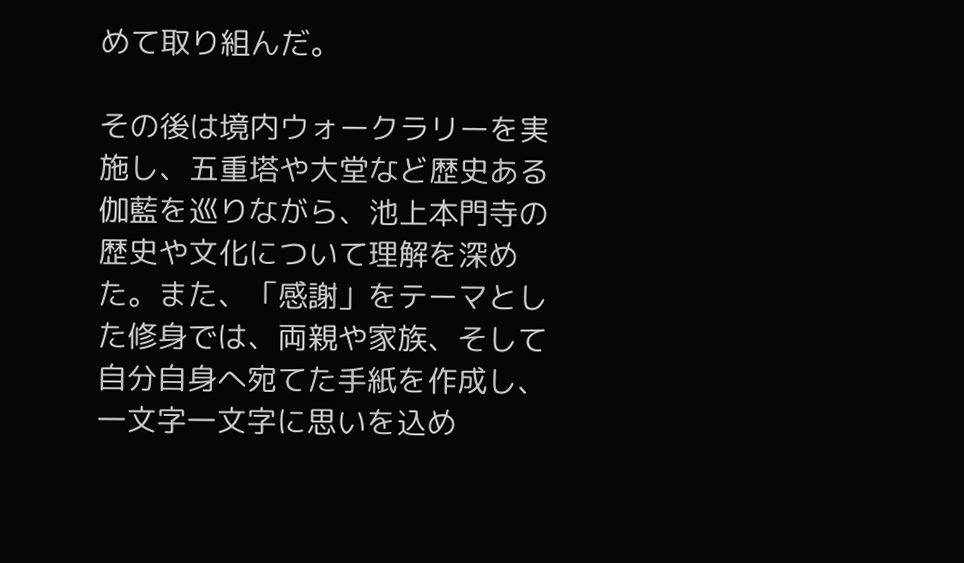めて取り組んだ。

その後は境内ウォークラリーを実施し、五重塔や大堂など歴史ある伽藍を巡りながら、池上本門寺の歴史や文化について理解を深めた。また、「感謝」をテーマとした修身では、両親や家族、そして自分自身へ宛てた手紙を作成し、一文字一文字に思いを込め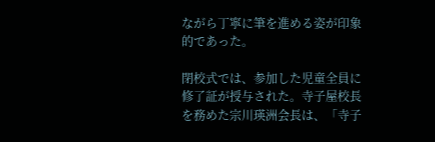ながら丁寧に筆を進める姿が印象的であった。

閉校式では、参加した児童全員に修了証が授与された。寺子屋校長を務めた宗川瑛洲会長は、「寺子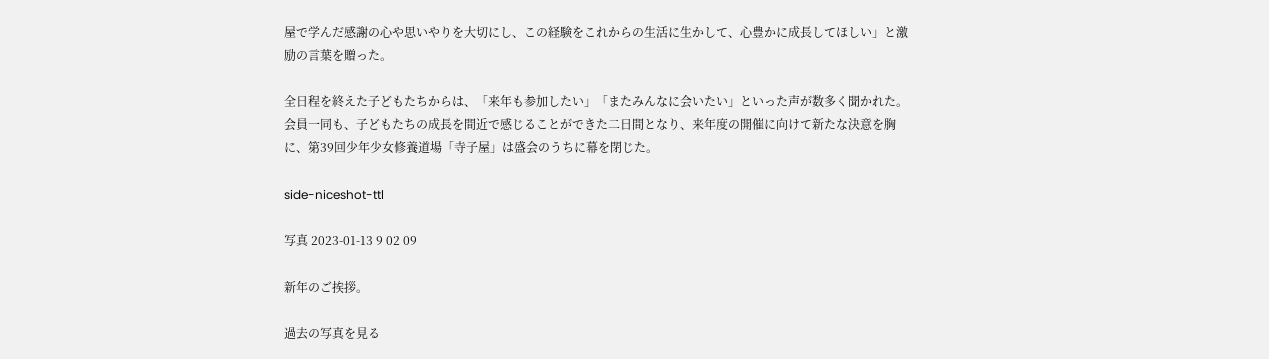屋で学んだ感謝の心や思いやりを大切にし、この経験をこれからの生活に生かして、心豊かに成長してほしい」と激励の言葉を贈った。

全日程を終えた子どもたちからは、「来年も参加したい」「またみんなに会いたい」といった声が数多く聞かれた。会員一同も、子どもたちの成長を間近で感じることができた二日間となり、来年度の開催に向けて新たな決意を胸に、第39回少年少女修養道場「寺子屋」は盛会のうちに幕を閉じた。

side-niceshot-ttl

写真 2023-01-13 9 02 09

新年のご挨拶。

過去の写真を見る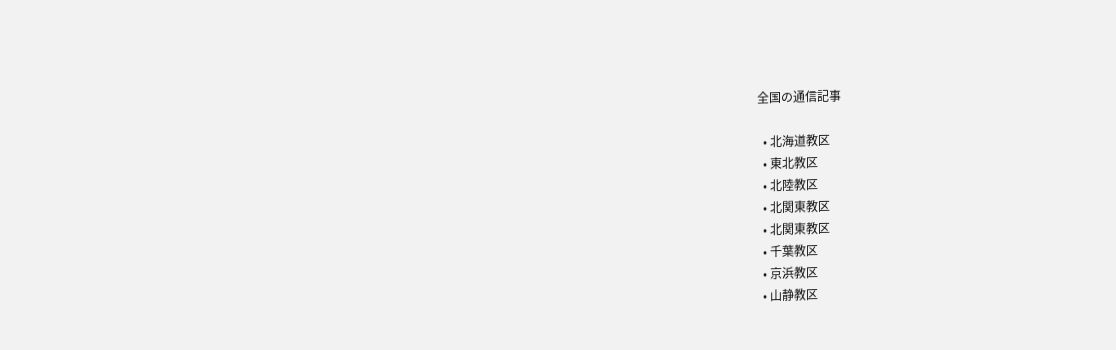全国の通信記事

  • 北海道教区
  • 東北教区
  • 北陸教区
  • 北関東教区
  • 北関東教区
  • 千葉教区
  • 京浜教区
  • 山静教区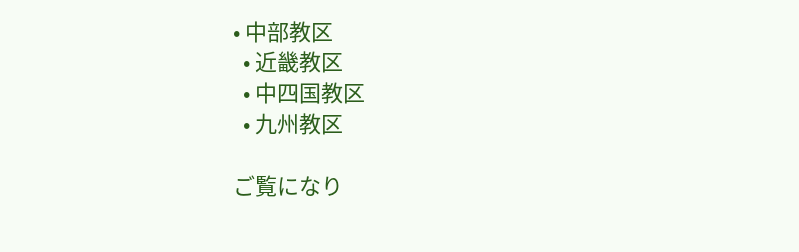• 中部教区
  • 近畿教区
  • 中四国教区
  • 九州教区

ご覧になり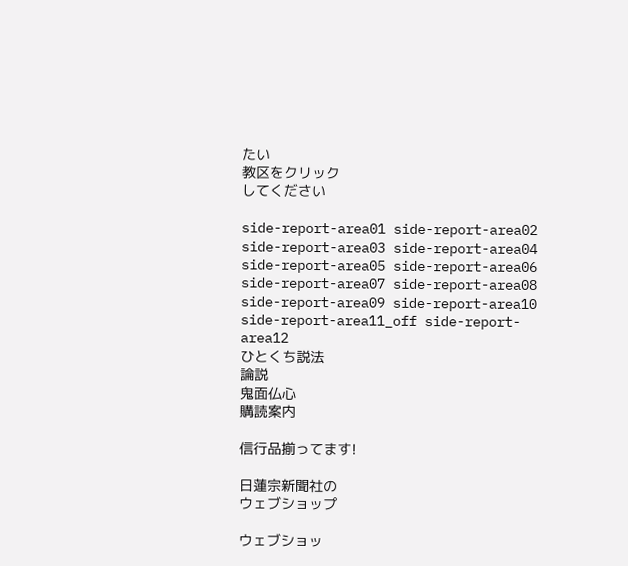たい
教区をクリック
してください

side-report-area01 side-report-area02 side-report-area03 side-report-area04 side-report-area05 side-report-area06 side-report-area07 side-report-area08 side-report-area09 side-report-area10 side-report-area11_off side-report-area12
ひとくち説法
論説
鬼面仏心
購読案内

信行品揃ってます!

日蓮宗新聞社の
ウェブショップ

ウェブショッ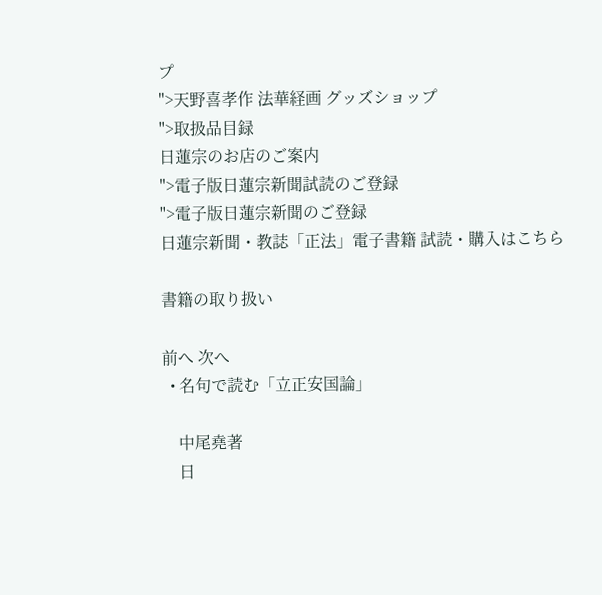プ
">天野喜孝作 法華経画 グッズショップ
">取扱品目録
日蓮宗のお店のご案内
">電子版日蓮宗新聞試読のご登録
">電子版日蓮宗新聞のご登録
日蓮宗新聞・教誌「正法」電子書籍 試読・購入はこちら

書籍の取り扱い

前へ 次へ
  • 名句で読む「立正安国論」

    中尾堯著
    日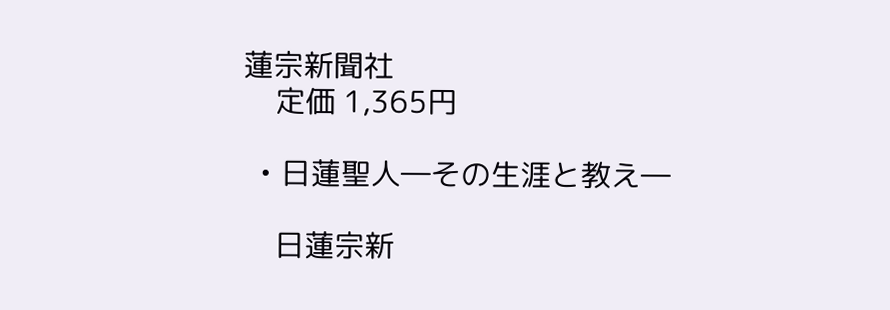蓮宗新聞社
    定価 1,365円

  • 日蓮聖人―その生涯と教え―

    日蓮宗新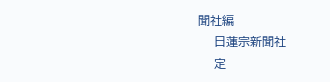聞社編
    日蓮宗新聞社
    定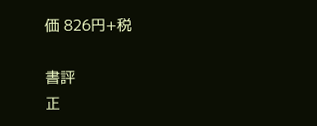価 826円+税

書評
正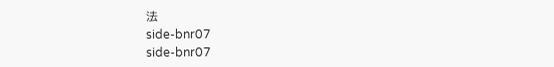法
side-bnr07
side-bnr07